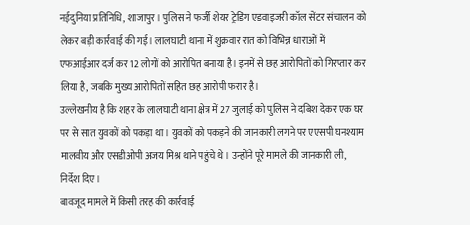नईदुनिया प्रतिनिधि, शाजापुर। पुलिस ने फर्जी शेयर ट्रेडिंग एडवाइजरी कॉल सेंटर संचालन को लेकर बड़ी कार्रवाई की गई। लालघाटी थाना में शुक्रवार रात को विभिन्न धाराओं में एफआईआर दर्ज कर 12 लोगों को आरोपित बनाया है। इनमें से छह आरोपितों को गिरप्तार कर लिया है, जबकि मुख्य आरोपितों सहित छह आरोपी फरार है।
उल्लेखनीय है कि शहर के लालघाटी थाना क्षेत्र में 27 जुलाई को पुलिस ने दबिश देकर एक घर पर से सात युवकों को पकड़ा था। युवकों को पकड़ने की जानकारी लगने पर एएसपी घनश्याम मालवीय और एसडीओपी अजय मिश्र थाने पहुंचे थे। उन्होंने पूरे मामले की जानकारी ली, निर्देश दिए।
बावजूद मामले में किसी तरह की कार्रवाई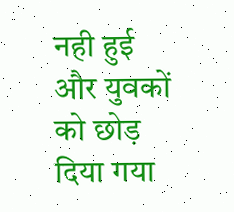नही हुई और युवकों को छोड़ दिया गया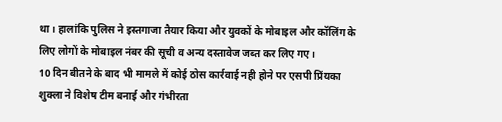था। हालांकि पुलिस ने इस्तगाजा तैयार किया और युवकों के मोबाइल और कॉलिंग के लिए लोगों के मोबाइल नंबर की सूची व अन्य दस्तावेज जब्त कर लिए गए।
10 दिन बीतने के बाद भी मामले में कोई ठोस कार्रवाई नही होने पर एसपी प्रिंयका शुक्ला ने विशेष टीम बनाई और गंभीरता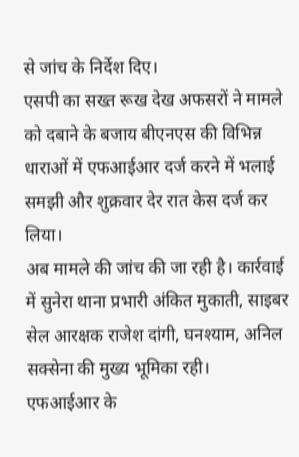से जांच के निर्देश दिए।
एसपी का सख्त रूख देख अफसरों ने मामले को दबाने के बजाय बीएनएस की विभिन्न धाराओं में एफआईआर दर्ज करने में भलाई समझी और शुक्रवार देर रात केस दर्ज कर लिया।
अब मामले की जांच की जा रही है। कार्रवाई में सुनेरा थाना प्रभारी अंकित मुकाती, साइबर सेल आरक्षक राजेश दांगी, घनश्याम, अनिल सक्सेना की मुख्य भूमिका रही।
एफआईआर के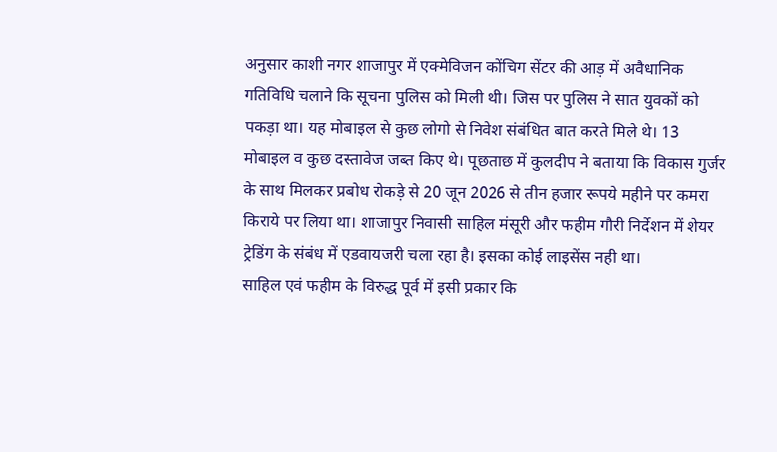अनुसार काशी नगर शाजापुर में एक्मेविजन कोंचिग सेंटर की आड़ में अवैधानिक गतिविधि चलाने कि सूचना पुलिस को मिली थी। जिस पर पुलिस ने सात युवकों को पकड़ा था। यह मोबाइल से कुछ लोगो से निवेश संबंधित बात करते मिले थे। 13 मोबाइल व कुछ दस्तावेज जब्त किए थे। पूछताछ में कुलदीप ने बताया कि विकास गुर्जर के साथ मिलकर प्रबोध रोकड़े से 20 जून 2026 से तीन हजार रूपये महीने पर कमरा किराये पर लिया था। शाजापुर निवासी साहिल मंसूरी और फहीम गौरी निर्देशन में शेयर ट्रेडिंग के संबंध में एडवायजरी चला रहा है। इसका कोई लाइसेंस नही था।
साहिल एवं फहीम के विरुद्ध पूर्व में इसी प्रकार कि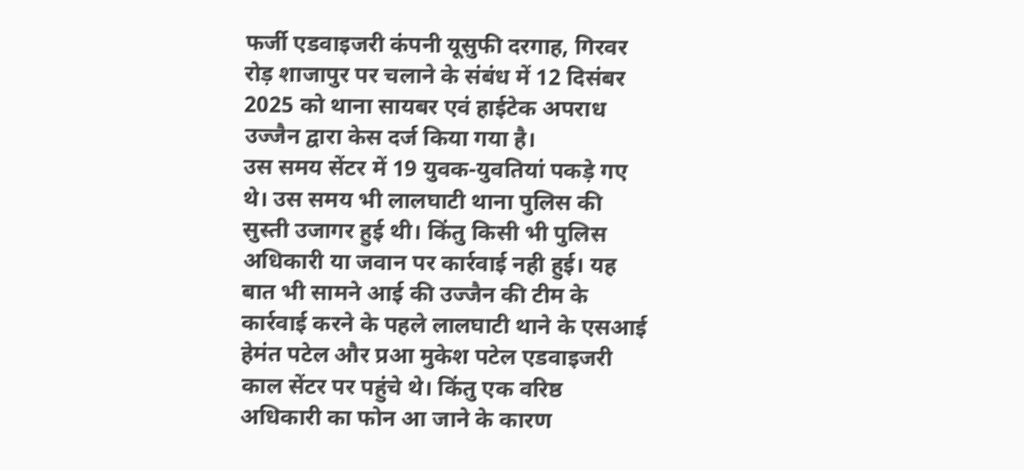फर्जी एडवाइजरी कंपनी यूसुफी दरगाह, गिरवर रोड़ शाजापुर पर चलाने के संबंध में 12 दिसंबर 2025 को थाना सायबर एवं हाईटेक अपराध उज्जैन द्वारा केस दर्ज किया गया है।
उस समय सेंटर में 19 युवक-युवतियां पकड़े गए थे। उस समय भी लालघाटी थाना पुलिस की सुस्ती उजागर हुई थी। किंतु किसी भी पुलिस अधिकारी या जवान पर कार्रवाई नही हुई। यह बात भी सामने आई की उज्जैन की टीम के कार्रवाई करने के पहले लालघाटी थाने के एसआई हेमंत पटेल और प्रआ मुकेश पटेल एडवाइजरी काल सेंटर पर पहुंचे थे। किंतु एक वरिष्ठ अधिकारी का फोन आ जाने के कारण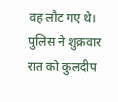वह लौट गए थे।
पुलिस ने शुक्रवार रात को कुलदीप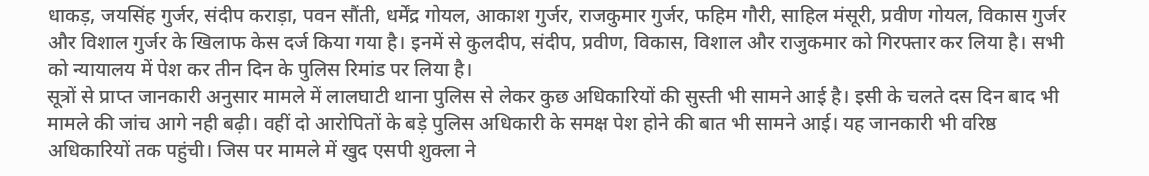धाकड़, जयसिंह गुर्जर, संदीप कराड़ा, पवन सौंती, धर्मेंद्र गोयल, आकाश गुर्जर, राजकुमार गुर्जर, फहिम गौरी, साहिल मंसूरी, प्रवीण गोयल, विकास गुर्जर और विशाल गुर्जर के खिलाफ केस दर्ज किया गया है। इनमें से कुलदीप, संदीप, प्रवीण, विकास, विशाल और राजुकमार को गिरफ्तार कर लिया है। सभी को न्यायालय में पेश कर तीन दिन के पुलिस रिमांड पर लिया है।
सूत्रों से प्राप्त जानकारी अनुसार मामले में लालघाटी थाना पुलिस से लेकर कुछ अधिकारियों की सुस्ती भी सामने आई है। इसी के चलते दस दिन बाद भी मामले की जांच आगे नही बढ़ी। वहीं दो आरोपितों के बड़े पुलिस अधिकारी के समक्ष पेश होने की बात भी सामने आई। यह जानकारी भी वरिष्ठ अधिकारियों तक पहुंची। जिस पर मामले में खुद एसपी शुक्ला ने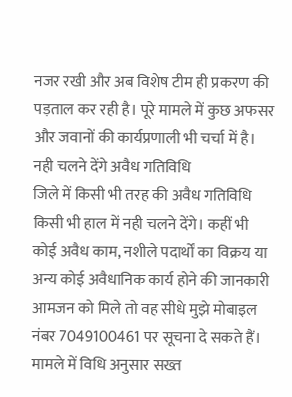नजर रखी और अब विशेष टीम ही प्रकरण की पड़ताल कर रही है। पूरे मामले में कुछ अफसर और जवानों की कार्यप्रणाली भी चर्चा में है।
नही चलने देंगे अवैध गतिविधि
जिले में किसी भी तरह की अवैध गतिविधि किसी भी हाल में नही चलने देंगे। कहीं भी कोई अवैध काम, नशीले पदार्थों का विक्रय या अन्य कोई अवैधानिक कार्य होने की जानकारी आमजन को मिले तो वह सीधे मुझे मोबाइल नंबर 7049100461 पर सूचना दे सकते हैं। मामले में विधि अनुसार सख्त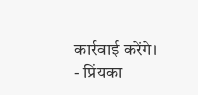कार्रवाई करेंगे।
- प्रिंयका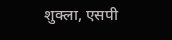शुक्ला, एसपी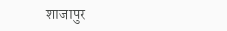शाजापुर